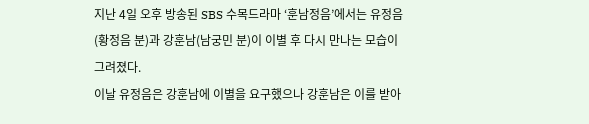지난 4일 오후 방송된 SBS 수목드라마 ‘훈남정음’에서는 유정음(황정음 분)과 강훈남(남궁민 분)이 이별 후 다시 만나는 모습이 그려졌다.
이날 유정음은 강훈남에 이별을 요구했으나 강훈남은 이를 받아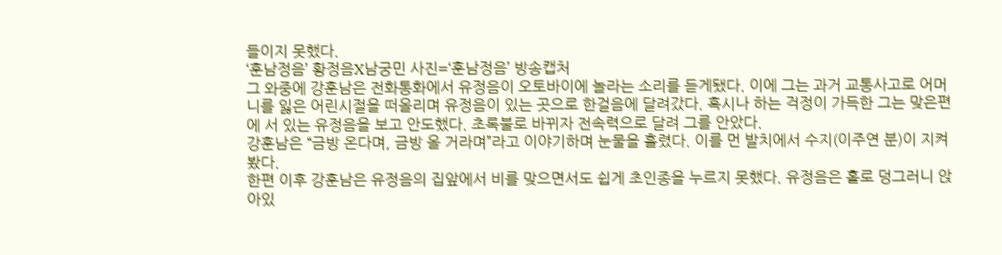들이지 못했다.
‘훈남정음’ 황정음X남궁민 사진=‘훈남정음’ 방송캡처
그 와중에 강훈남은 전화통화에서 유정음이 오토바이에 놀라는 소리를 듣게됐다. 이에 그는 과거 교통사고로 어머니를 잃은 어린시절을 떠올리며 유정음이 있는 곳으로 한걸음에 달려갔다. 혹시나 하는 걱정이 가득한 그는 맞은편에 서 있는 유정음을 보고 안도했다. 초록불로 바뀌자 전속력으로 달려 그를 안았다.
강훈남은 “금방 온다며, 금방 올 거라며”라고 이야기하며 눈물을 흘렸다. 이를 먼 발치에서 수지(이주연 분)이 지켜봤다.
한편 이후 강훈남은 유정음의 집앞에서 비를 맞으면서도 쉽게 초인종을 누르지 못했다. 유정음은 홀로 덩그러니 앉아있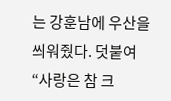는 강훈남에 우산을 씌워줬다. 덧붙여 “사랑은 참 크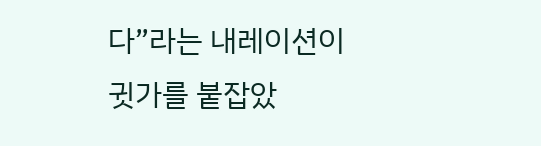다”라는 내레이션이 귓가를 붙잡았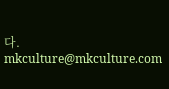다. mkculture@mkculture.com